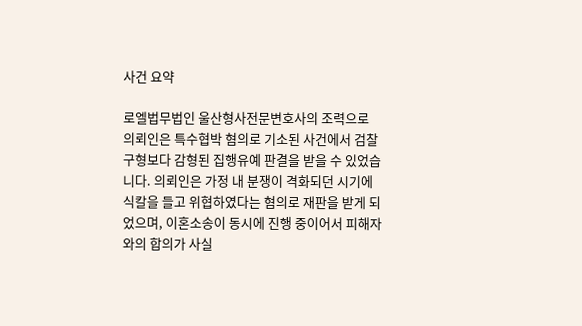사건 요약

로엘법무법인 울산형사전문변호사의 조력으로 의뢰인은 특수협박 혐의로 기소된 사건에서 검찰 구형보다 감형된 집행유예 판결을 받을 수 있었습니다. 의뢰인은 가정 내 분쟁이 격화되던 시기에 식칼을 들고 위협하였다는 혐의로 재판을 받게 되었으며, 이혼소송이 동시에 진행 중이어서 피해자와의 합의가 사실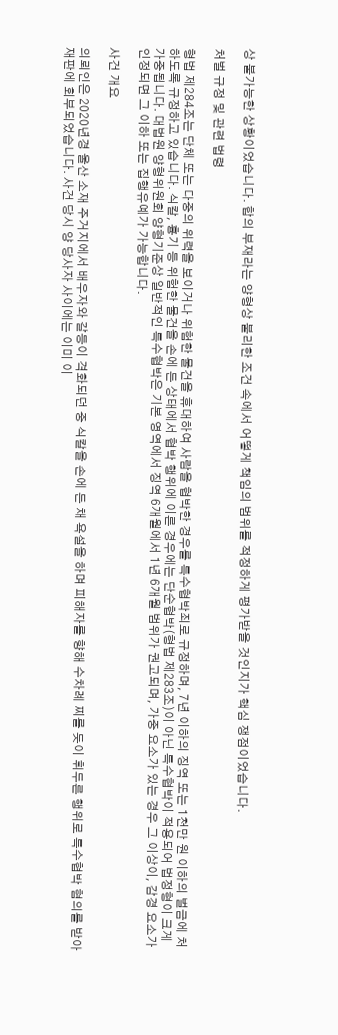상 불가능한 상황이었습니다. 합의 부재라는 양형상 불리한 조건 속에서 어떻게 책임의 범위를 적정하게 평가받을 것인지가 핵심 쟁점이었습니다.

처벌 규정 및 관련 법령

형법 제284조는 단체 또는 다중의 위력을 보이거나 위험한 물건을 휴대하여 사람을 협박한 경우를 특수협박죄로 규정하며, 7년 이하의 징역 또는 1천만 원 이하의 벌금에 처하도록 규정하고 있습니다. 식칼, 흉기 등 위험한 물건을 손에 든 상태에서 협박 행위에 이른 경우에는 단순협박(형법 제283조)이 아닌 특수협박이 적용되어 법정형이 크게 가중됩니다. 대법원 양형위원회 양형기준상 일반적인 특수협박은 기본 영역에서 징역 6개월에서 1년 6개월 범위가 권고되며, 가중 요소가 있는 경우 그 이상이, 감경 요소가 인정되면 그 이하 또는 집행유예가 가능합니다.

사건 개요

의뢰인은 2020년경 울산 소재 주거지에서 배우자와 갈등이 격화되던 중 식칼을 손에 든 채 욕설을 하며 피해자를 향해 수차례 찌를 듯이 휘두른 행위로 특수협박 혐의를 받아 재판에 회부되었습니다. 사건 당시 양 당사자 사이에는 이미 이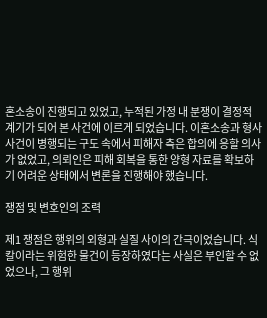혼소송이 진행되고 있었고, 누적된 가정 내 분쟁이 결정적 계기가 되어 본 사건에 이르게 되었습니다. 이혼소송과 형사사건이 병행되는 구도 속에서 피해자 측은 합의에 응할 의사가 없었고, 의뢰인은 피해 회복을 통한 양형 자료를 확보하기 어려운 상태에서 변론을 진행해야 했습니다.

쟁점 및 변호인의 조력

제1 쟁점은 행위의 외형과 실질 사이의 간극이었습니다. 식칼이라는 위험한 물건이 등장하였다는 사실은 부인할 수 없었으나, 그 행위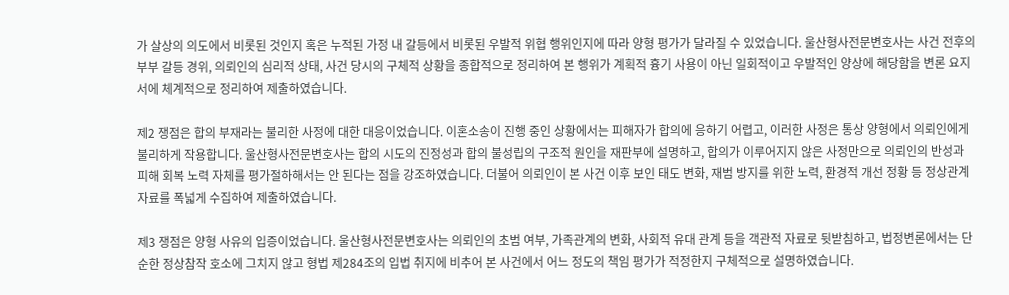가 살상의 의도에서 비롯된 것인지 혹은 누적된 가정 내 갈등에서 비롯된 우발적 위협 행위인지에 따라 양형 평가가 달라질 수 있었습니다. 울산형사전문변호사는 사건 전후의 부부 갈등 경위, 의뢰인의 심리적 상태, 사건 당시의 구체적 상황을 종합적으로 정리하여 본 행위가 계획적 흉기 사용이 아닌 일회적이고 우발적인 양상에 해당함을 변론 요지서에 체계적으로 정리하여 제출하였습니다.

제2 쟁점은 합의 부재라는 불리한 사정에 대한 대응이었습니다. 이혼소송이 진행 중인 상황에서는 피해자가 합의에 응하기 어렵고, 이러한 사정은 통상 양형에서 의뢰인에게 불리하게 작용합니다. 울산형사전문변호사는 합의 시도의 진정성과 합의 불성립의 구조적 원인을 재판부에 설명하고, 합의가 이루어지지 않은 사정만으로 의뢰인의 반성과 피해 회복 노력 자체를 평가절하해서는 안 된다는 점을 강조하였습니다. 더불어 의뢰인이 본 사건 이후 보인 태도 변화, 재범 방지를 위한 노력, 환경적 개선 정황 등 정상관계 자료를 폭넓게 수집하여 제출하였습니다.

제3 쟁점은 양형 사유의 입증이었습니다. 울산형사전문변호사는 의뢰인의 초범 여부, 가족관계의 변화, 사회적 유대 관계 등을 객관적 자료로 뒷받침하고, 법정변론에서는 단순한 정상참작 호소에 그치지 않고 형법 제284조의 입법 취지에 비추어 본 사건에서 어느 정도의 책임 평가가 적정한지 구체적으로 설명하였습니다.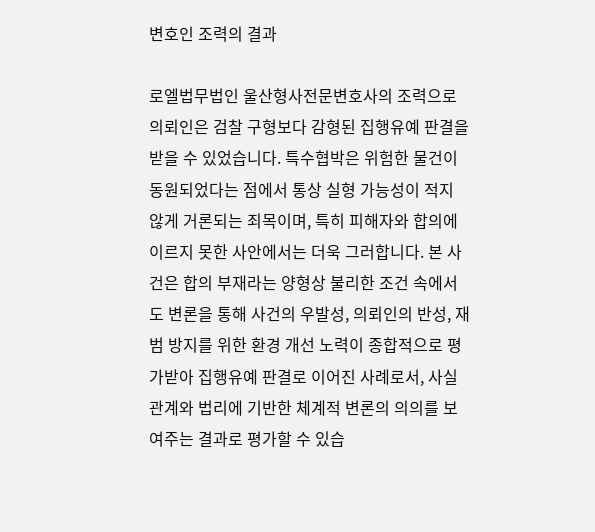변호인 조력의 결과

로엘법무법인 울산형사전문변호사의 조력으로 의뢰인은 검찰 구형보다 감형된 집행유예 판결을 받을 수 있었습니다. 특수협박은 위험한 물건이 동원되었다는 점에서 통상 실형 가능성이 적지 않게 거론되는 죄목이며, 특히 피해자와 합의에 이르지 못한 사안에서는 더욱 그러합니다. 본 사건은 합의 부재라는 양형상 불리한 조건 속에서도 변론을 통해 사건의 우발성, 의뢰인의 반성, 재범 방지를 위한 환경 개선 노력이 종합적으로 평가받아 집행유예 판결로 이어진 사례로서, 사실관계와 법리에 기반한 체계적 변론의 의의를 보여주는 결과로 평가할 수 있습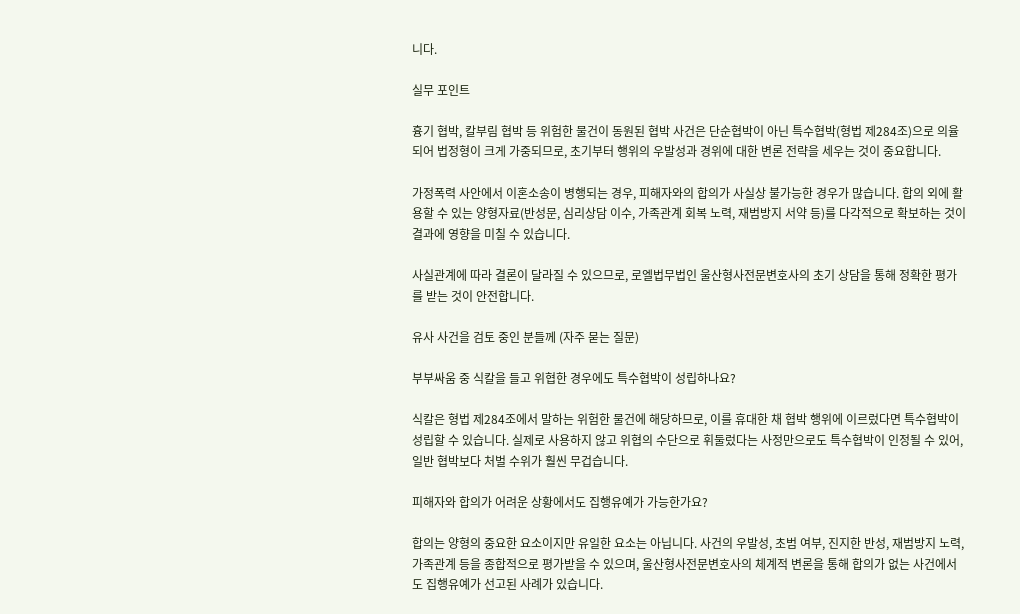니다.

실무 포인트

흉기 협박, 칼부림 협박 등 위험한 물건이 동원된 협박 사건은 단순협박이 아닌 특수협박(형법 제284조)으로 의율되어 법정형이 크게 가중되므로, 초기부터 행위의 우발성과 경위에 대한 변론 전략을 세우는 것이 중요합니다.

가정폭력 사안에서 이혼소송이 병행되는 경우, 피해자와의 합의가 사실상 불가능한 경우가 많습니다. 합의 외에 활용할 수 있는 양형자료(반성문, 심리상담 이수, 가족관계 회복 노력, 재범방지 서약 등)를 다각적으로 확보하는 것이 결과에 영향을 미칠 수 있습니다.

사실관계에 따라 결론이 달라질 수 있으므로, 로엘법무법인 울산형사전문변호사의 초기 상담을 통해 정확한 평가를 받는 것이 안전합니다.

유사 사건을 검토 중인 분들께 (자주 묻는 질문)

부부싸움 중 식칼을 들고 위협한 경우에도 특수협박이 성립하나요?

식칼은 형법 제284조에서 말하는 위험한 물건에 해당하므로, 이를 휴대한 채 협박 행위에 이르렀다면 특수협박이 성립할 수 있습니다. 실제로 사용하지 않고 위협의 수단으로 휘둘렀다는 사정만으로도 특수협박이 인정될 수 있어, 일반 협박보다 처벌 수위가 훨씬 무겁습니다.

피해자와 합의가 어려운 상황에서도 집행유예가 가능한가요?

합의는 양형의 중요한 요소이지만 유일한 요소는 아닙니다. 사건의 우발성, 초범 여부, 진지한 반성, 재범방지 노력, 가족관계 등을 종합적으로 평가받을 수 있으며, 울산형사전문변호사의 체계적 변론을 통해 합의가 없는 사건에서도 집행유예가 선고된 사례가 있습니다.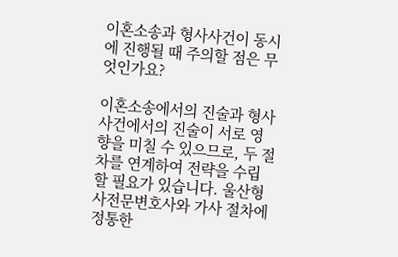이혼소송과 형사사건이 동시에 진행될 때 주의할 점은 무엇인가요?

이혼소송에서의 진술과 형사사건에서의 진술이 서로 영향을 미칠 수 있으므로, 두 절차를 연계하여 전략을 수립할 필요가 있습니다. 울산형사전문변호사와 가사 절차에 정통한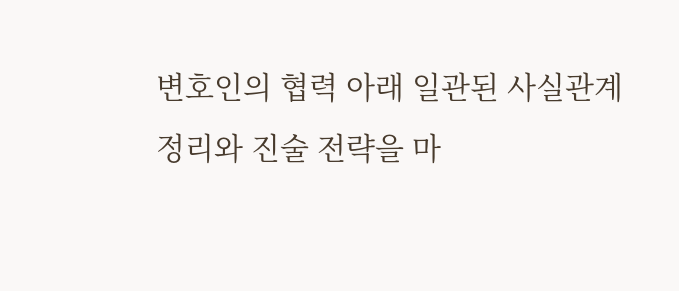변호인의 협력 아래 일관된 사실관계 정리와 진술 전략을 마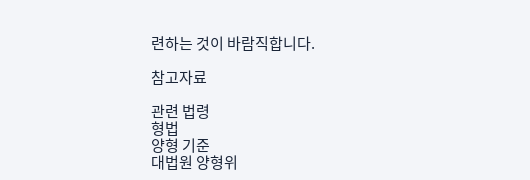련하는 것이 바람직합니다.

참고자료

관련 법령
형법
양형 기준
대법원 양형위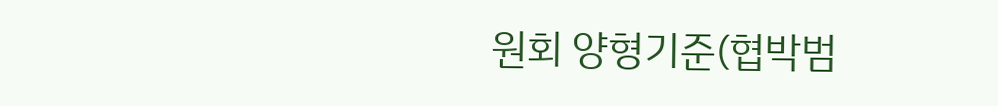원회 양형기준(협박범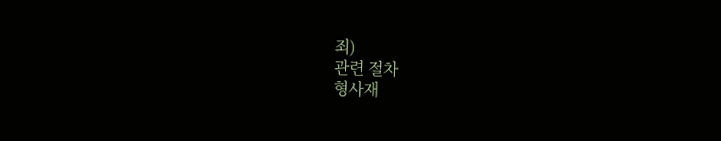죄)
관련 절차
형사재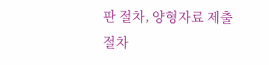판 절차, 양형자료 제출 절차